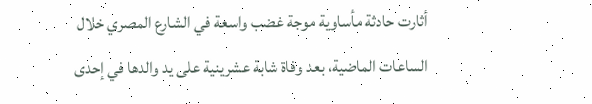أثارت حادثة مأساوية موجة غضب واسعة في الشارع المصري خلال الساعات الماضية، بعد وفاة شابة عشرينية على يد والدها في إحدى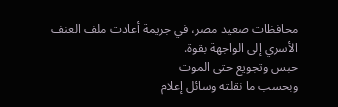محافظات صعيد مصر، في جريمة أعادت ملف العنف الأسري إلى الواجهة بقوة.
حبس وتجويع حتى الموت
وبحسب ما نقلته وسائل إعلام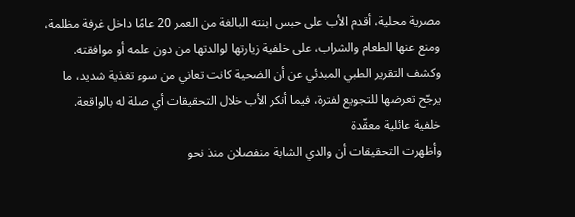مصرية محلية، أقدم الأب على حبس ابنته البالغة من العمر 20 عامًا داخل غرفة مظلمة، ومنع عنها الطعام والشراب، على خلفية زيارتها لوالدتها من دون علمه أو موافقته.
وكشف التقرير الطبي المبدئي عن أن الضحية كانت تعاني من سوء تغذية شديد، ما يرجّح تعرضها للتجويع لفترة، فيما أنكر الأب خلال التحقيقات أي صلة له بالواقعة.
خلفية عائلية معقّدة
وأظهرت التحقيقات أن والدي الشابة منفصلان منذ نحو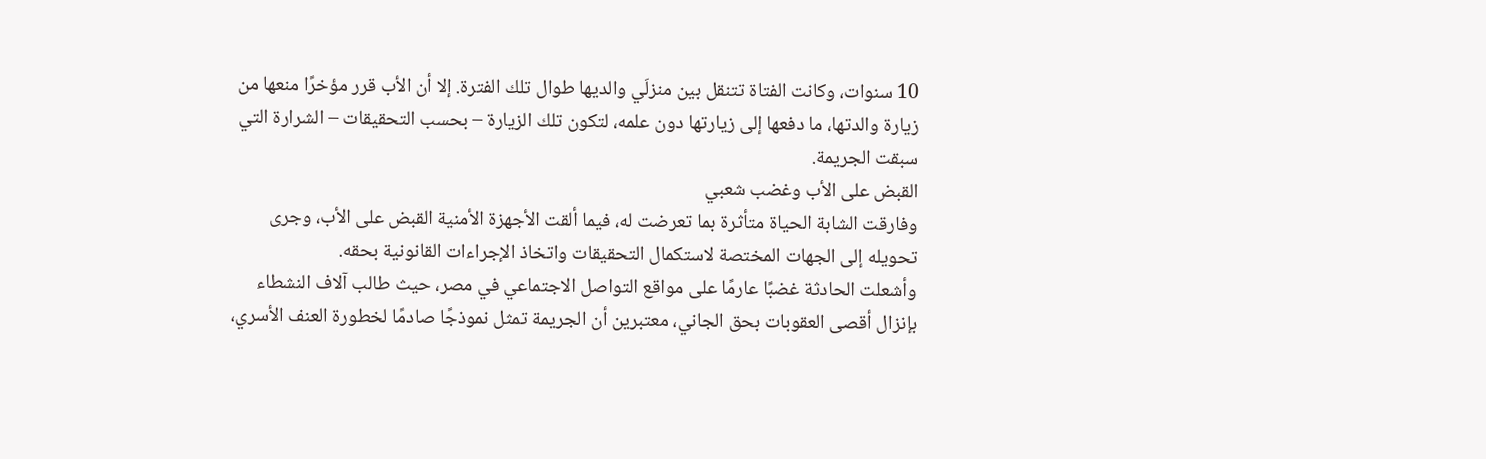10 سنوات، وكانت الفتاة تتنقل بين منزلَي والديها طوال تلك الفترة. إلا أن الأب قرر مؤخرًا منعها من زيارة والدتها، ما دفعها إلى زيارتها دون علمه، لتكون تلك الزيارة – بحسب التحقيقات – الشرارة التي سبقت الجريمة.
القبض على الأب وغضب شعبي
وفارقت الشابة الحياة متأثرة بما تعرضت له، فيما ألقت الأجهزة الأمنية القبض على الأب، وجرى تحويله إلى الجهات المختصة لاستكمال التحقيقات واتخاذ الإجراءات القانونية بحقه.
وأشعلت الحادثة غضبًا عارمًا على مواقع التواصل الاجتماعي في مصر، حيث طالب آلاف النشطاء بإنزال أقصى العقوبات بحق الجاني، معتبرين أن الجريمة تمثل نموذجًا صادمًا لخطورة العنف الأسري،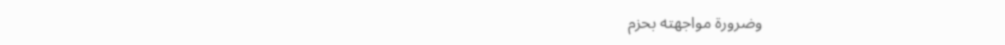وضرورة مواجهته بحزم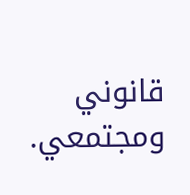قانوني ومجتمعي.